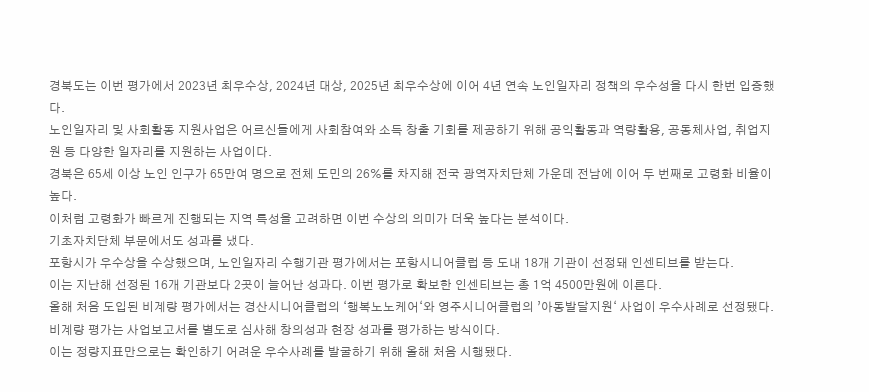경북도는 이번 평가에서 2023년 최우수상, 2024년 대상, 2025년 최우수상에 이어 4년 연속 노인일자리 정책의 우수성을 다시 한번 입증했다.
노인일자리 및 사회활동 지원사업은 어르신들에게 사회참여와 소득 창출 기회를 제공하기 위해 공익활동과 역량활용, 공동체사업, 취업지원 등 다양한 일자리를 지원하는 사업이다.
경북은 65세 이상 노인 인구가 65만여 명으로 전체 도민의 26%를 차지해 전국 광역자치단체 가운데 전남에 이어 두 번째로 고령화 비율이 높다.
이처럼 고령화가 빠르게 진행되는 지역 특성을 고려하면 이번 수상의 의미가 더욱 높다는 분석이다.
기초자치단체 부문에서도 성과를 냈다.
포항시가 우수상을 수상했으며, 노인일자리 수행기관 평가에서는 포항시니어클럽 등 도내 18개 기관이 선정돼 인센티브를 받는다.
이는 지난해 선정된 16개 기관보다 2곳이 늘어난 성과다. 이번 평가로 확보한 인센티브는 총 1억 4500만원에 이른다.
올해 처음 도입된 비계량 평가에서는 경산시니어클럽의 ‘행복노노케어‘와 영주시니어클럽의 ’아동발달지원‘ 사업이 우수사례로 선정됐다.
비계량 평가는 사업보고서를 별도로 심사해 창의성과 현장 성과를 평가하는 방식이다.
이는 정량지표만으로는 확인하기 어려운 우수사례를 발굴하기 위해 올해 처음 시행됐다.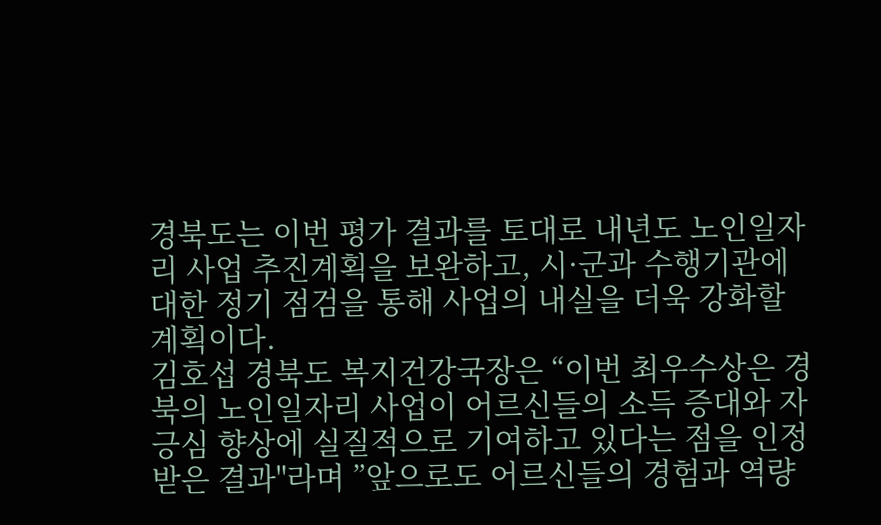경북도는 이번 평가 결과를 토대로 내년도 노인일자리 사업 추진계획을 보완하고, 시·군과 수행기관에 대한 정기 점검을 통해 사업의 내실을 더욱 강화할 계획이다.
김호섭 경북도 복지건강국장은 “이번 최우수상은 경북의 노인일자리 사업이 어르신들의 소득 증대와 자긍심 향상에 실질적으로 기여하고 있다는 점을 인정받은 결과"라며 ”앞으로도 어르신들의 경험과 역량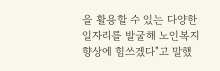을 활용할 수 있는 다양한 일자리를 발굴해 노인복지 향상에 힘쓰겠다"고 말했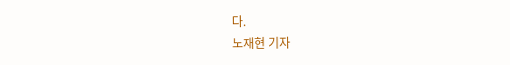다.
노재현 기자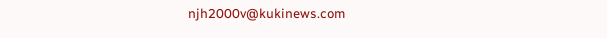njh2000v@kukinews.com